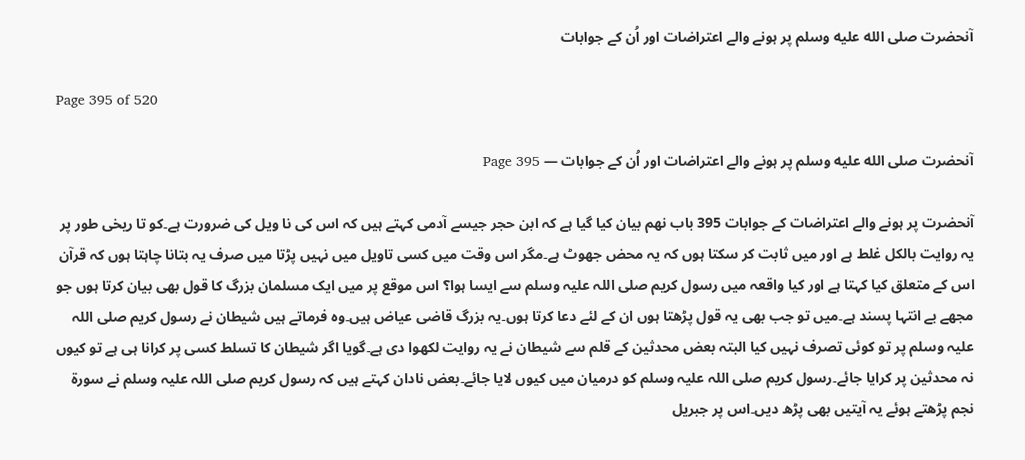آنحضرت صلى الله عليه وسلم پر ہونے والے اعتراضات اور اُن کے جوابات

Page 395 of 520

آنحضرت صلى الله عليه وسلم پر ہونے والے اعتراضات اور اُن کے جوابات — Page 395

آنحضرت پر ہونے والے اعتراضات کے جوابات 395 باب نهم بیان کیا گیا ہے کہ ابن حجر جیسے آدمی کہتے ہیں کہ اس کی نا ویل کی ضرورت ہے۔کو تا ریخی طور پر یہ روایت بالکل غلط ہے اور میں ثابت کر سکتا ہوں کہ یہ محض جھوٹ ہے۔مگر اس وقت میں کسی تاویل میں نہیں پڑتا میں صرف یہ بتانا چاہتا ہوں کہ قرآن اس کے متعلق کیا کہتا ہے اور کیا واقعہ میں رسول کریم صلی اللہ علیہ وسلم سے ایسا ہوا؟ اس موقع پر میں ایک مسلمان بزرگ کا قول بھی بیان کرتا ہوں جو مجھے بے انتہا پسند ہے۔میں تو جب بھی یہ قول پڑھتا ہوں ان کے لئے دعا کرتا ہوں۔یہ بزرگ قاضی عیاض ہیں۔وہ فرماتے ہیں شیطان نے رسول کریم صلی اللہ علیہ وسلم پر تو کوئی تصرف نہیں کیا البتہ بعض محدثین کے قلم سے شیطان نے یہ روایت لکھوا دی ہے۔گویا اگر شیطان کا تسلط کسی پر کرانا ہی ہے تو کیوں نہ محدثین پر کرایا جائے۔رسول کریم صلی اللہ علیہ وسلم کو درمیان میں کیوں لایا جائے۔بعض نادان کہتے ہیں کہ رسول کریم صلی اللہ علیہ وسلم نے سورۃ نجم پڑھتے ہوئے یہ آیتیں بھی پڑھ دیں۔اس پر جبریل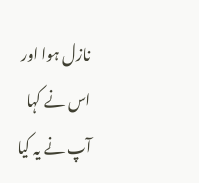نازل ہوا اور اس نے کہا آپ نے یہ کیا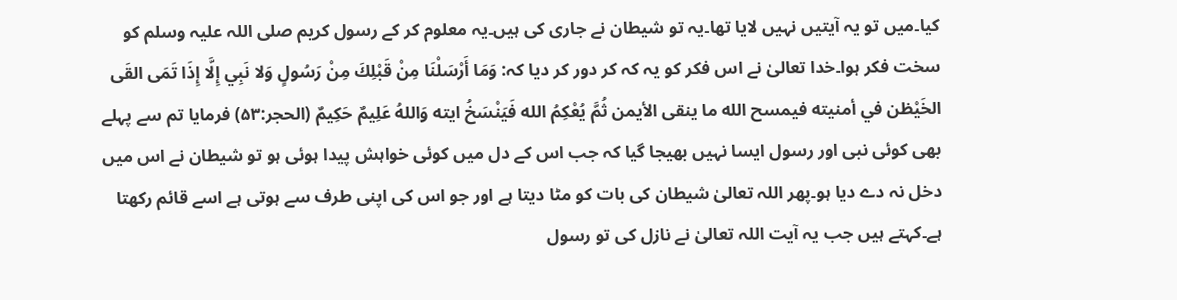کیا۔میں تو یہ آیتیں نہیں لایا تھا۔یہ تو شیطان نے جاری کی ہیں۔یہ معلوم کر کے رسول کریم صلی اللہ علیہ وسلم کو سخت فکر ہوا۔خدا تعالیٰ نے اس فکر کو یہ کہ کر دور کر دیا کہ: وَمَا أَرْسَلْنَا مِنْ قَبْلِكَ مِنْ رَسُولٍ وَلا نَبِي إِلَّا إِذَا تَمَى القَى الخَيْظن في أمنيته فيمسح الله ما ينقى الأيمن ثُمَّ يُعْكِمُ الله فَيَنْسَخُ ايته وَاللهُ عَلِيمٌ حَكِيمٌ (الحجر:۵۳) فرمایا تم سے پہلے بھی کوئی نبی اور رسول ایسا نہیں بھیجا گیا کہ جب اس کے دل میں کوئی خواہش پیدا ہوئی ہو تو شیطان نے اس میں دخل نہ دے دیا ہو۔پھر اللہ تعالیٰ شیطان کی بات کو مٹا دیتا ہے اور جو اس کی اپنی طرف سے ہوتی ہے اسے قائم رکھتا ہے۔کہتے ہیں جب یہ آیت اللہ تعالیٰ نے نازل کی تو رسول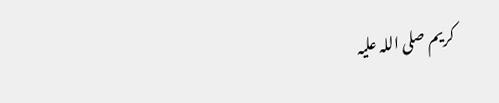کریم صلی اللہ علیہ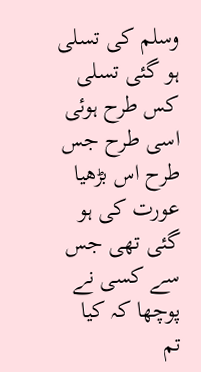وسلم کی تسلی ہو گئی تسلی کس طرح ہوئی اسی طرح جس طرح اس بڑھیا عورت کی ہو گئی تھی جس سے کسی نے پوچھا کہ کیا تم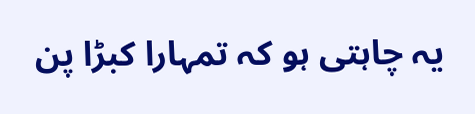یہ چاہتی ہو کہ تمہارا کبڑا پن